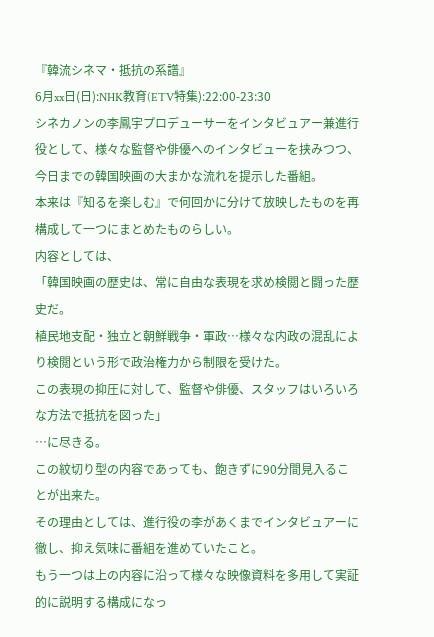『韓流シネマ・抵抗の系譜』
6月xx日(日):NHK教育(ETV特集):22:00-23:30
シネカノンの李鳳宇プロデューサーをインタビュアー兼進行役として、様々な監督や俳優へのインタビューを挟みつつ、今日までの韓国映画の大まかな流れを提示した番組。
本来は『知るを楽しむ』で何回かに分けて放映したものを再構成して一つにまとめたものらしい。
内容としては、
「韓国映画の歴史は、常に自由な表現を求め検閲と闘った歴史だ。
植民地支配・独立と朝鮮戦争・軍政…様々な内政の混乱により検閲という形で政治権力から制限を受けた。
この表現の抑圧に対して、監督や俳優、スタッフはいろいろな方法で抵抗を図った」
…に尽きる。
この紋切り型の内容であっても、飽きずに90分間見入ることが出来た。
その理由としては、進行役の李があくまでインタビュアーに徹し、抑え気味に番組を進めていたこと。
もう一つは上の内容に沿って様々な映像資料を多用して実証的に説明する構成になっ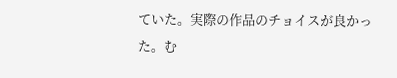ていた。実際の作品のチョイスが良かった。む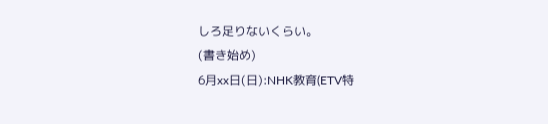しろ足りないくらい。
(書き始め)
6月xx日(日):NHK教育(ETV特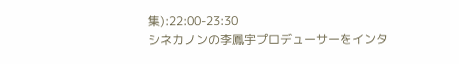集):22:00-23:30
シネカノンの李鳳宇プロデューサーをインタ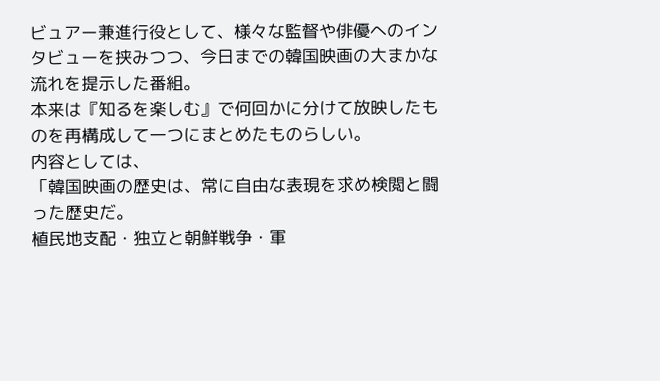ビュアー兼進行役として、様々な監督や俳優へのインタビューを挟みつつ、今日までの韓国映画の大まかな流れを提示した番組。
本来は『知るを楽しむ』で何回かに分けて放映したものを再構成して一つにまとめたものらしい。
内容としては、
「韓国映画の歴史は、常に自由な表現を求め検閲と闘った歴史だ。
植民地支配・独立と朝鮮戦争・軍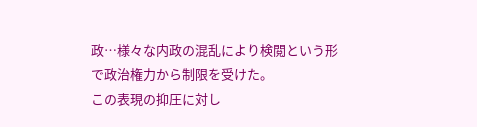政…様々な内政の混乱により検閲という形で政治権力から制限を受けた。
この表現の抑圧に対し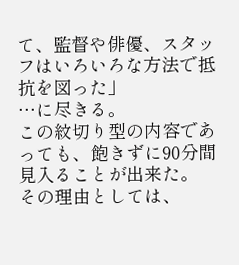て、監督や俳優、スタッフはいろいろな方法で抵抗を図った」
…に尽きる。
この紋切り型の内容であっても、飽きずに90分間見入ることが出来た。
その理由としては、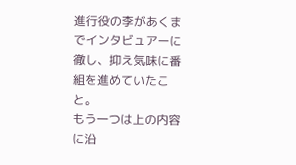進行役の李があくまでインタビュアーに徹し、抑え気味に番組を進めていたこと。
もう一つは上の内容に沿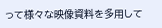って様々な映像資料を多用して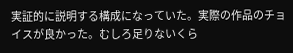実証的に説明する構成になっていた。実際の作品のチョイスが良かった。むしろ足りないくら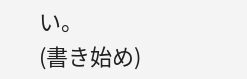い。
(書き始め)